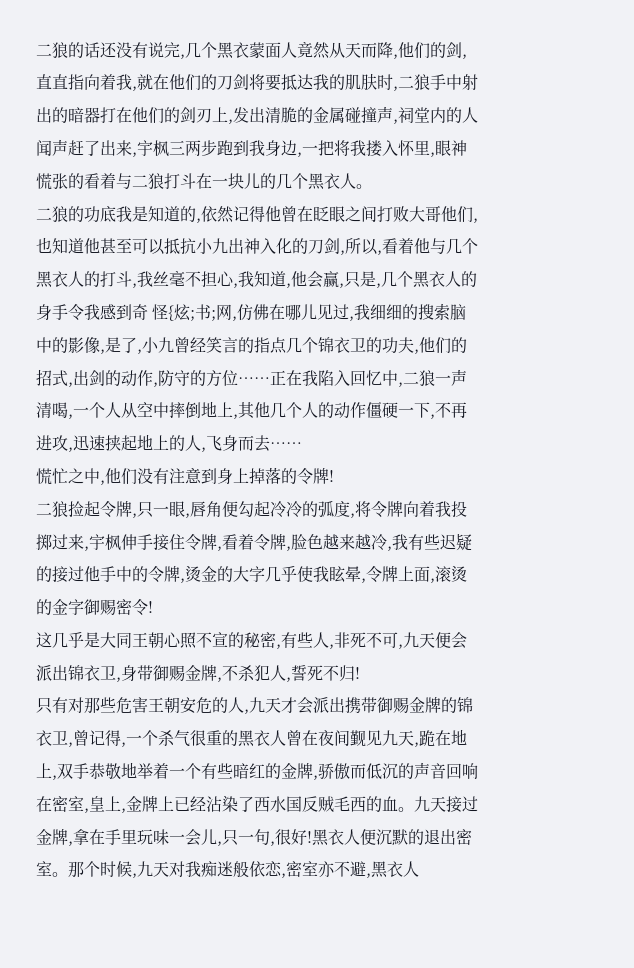二狼的话还没有说完,几个黑衣蒙面人竟然从天而降,他们的剑,直直指向着我,就在他们的刀剑将要抵达我的肌肤时,二狼手中射出的暗器打在他们的剑刃上,发出清脆的金属碰撞声,祠堂内的人闻声赶了出来,宇枫三两步跑到我身边,一把将我搂入怀里,眼神慌张的看着与二狼打斗在一块儿的几个黑衣人。
二狼的功底我是知道的,依然记得他曾在眨眼之间打败大哥他们,也知道他甚至可以抵抗小九出神入化的刀剑,所以,看着他与几个黑衣人的打斗,我丝毫不担心,我知道,他会赢,只是,几个黑衣人的身手令我感到奇 怪{炫;书;网,仿佛在哪儿见过,我细细的搜索脑中的影像,是了,小九曾经笑言的指点几个锦衣卫的功夫,他们的招式,出剑的动作,防守的方位……正在我陷入回忆中,二狼一声清喝,一个人从空中摔倒地上,其他几个人的动作僵硬一下,不再进攻,迅速挟起地上的人,飞身而去……
慌忙之中,他们没有注意到身上掉落的令牌!
二狼捡起令牌,只一眼,唇角便勾起冷冷的弧度,将令牌向着我投掷过来,宇枫伸手接住令牌,看着令牌,脸色越来越冷,我有些迟疑的接过他手中的令牌,烫金的大字几乎使我眩晕,令牌上面,滚烫的金字御赐密令!
这几乎是大同王朝心照不宣的秘密,有些人,非死不可,九天便会派出锦衣卫,身带御赐金牌,不杀犯人,誓死不归!
只有对那些危害王朝安危的人,九天才会派出携带御赐金牌的锦衣卫,曾记得,一个杀气很重的黑衣人曾在夜间觐见九天,跪在地上,双手恭敬地举着一个有些暗红的金牌,骄傲而低沉的声音回响在密室,皇上,金牌上已经沾染了西水国反贼毛西的血。九天接过金牌,拿在手里玩味一会儿,只一句,很好!黑衣人便沉默的退出密室。那个时候,九天对我痴迷般依恋,密室亦不避,黑衣人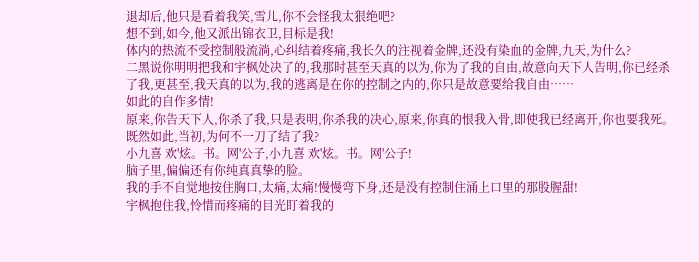退却后,他只是看着我笑,雪儿,你不会怪我太狠绝吧?
想不到,如今,他又派出锦衣卫,目标是我!
体内的热流不受控制般流淌,心纠结着疼痛,我长久的注视着金牌,还没有染血的金牌,九天,为什么?
二黑说你明明把我和宇枫处决了的,我那时甚至天真的以为,你为了我的自由,故意向天下人告明,你已经杀了我,更甚至,我天真的以为,我的逃离是在你的控制之内的,你只是故意要给我自由……
如此的自作多情!
原来,你告天下人,你杀了我,只是表明,你杀我的决心,原来,你真的恨我入骨,即使我已经离开,你也要我死。既然如此,当初,为何不一刀了结了我?
小九喜 欢'炫。书。网'公子,小九喜 欢'炫。书。网'公子!
脑子里,偏偏还有你纯真真挚的脸。
我的手不自觉地按住胸口,太痛,太痛!慢慢弯下身,还是没有控制住涌上口里的那股腥甜!
宇枫抱住我,怜惜而疼痛的目光盯着我的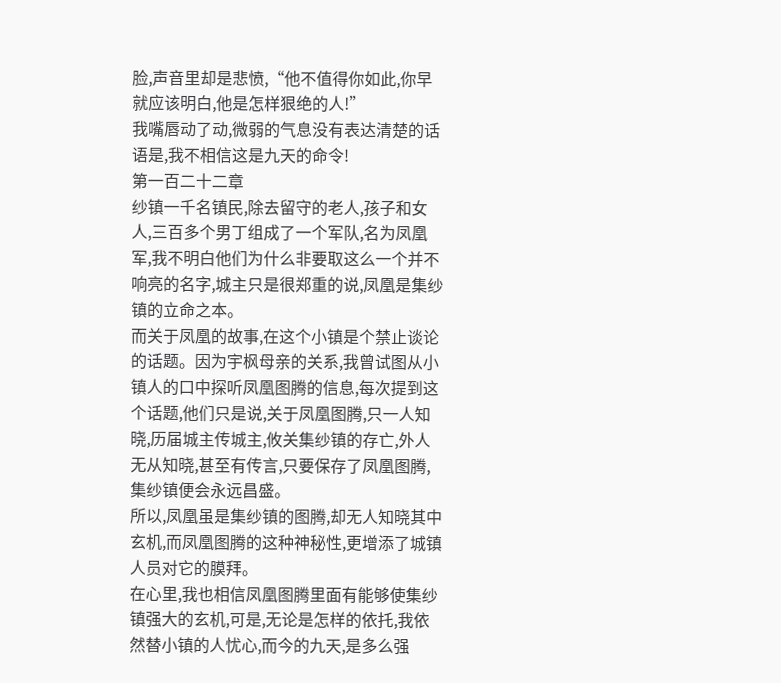脸,声音里却是悲愤,“他不值得你如此,你早就应该明白,他是怎样狠绝的人!”
我嘴唇动了动,微弱的气息没有表达清楚的话语是,我不相信这是九天的命令!
第一百二十二章
纱镇一千名镇民,除去留守的老人,孩子和女人,三百多个男丁组成了一个军队,名为凤凰军,我不明白他们为什么非要取这么一个并不响亮的名字,城主只是很郑重的说,凤凰是集纱镇的立命之本。
而关于凤凰的故事,在这个小镇是个禁止谈论的话题。因为宇枫母亲的关系,我曾试图从小镇人的口中探听凤凰图腾的信息,每次提到这个话题,他们只是说,关于凤凰图腾,只一人知晓,历届城主传城主,攸关集纱镇的存亡,外人无从知晓,甚至有传言,只要保存了凤凰图腾,集纱镇便会永远昌盛。
所以,凤凰虽是集纱镇的图腾,却无人知晓其中玄机,而凤凰图腾的这种神秘性,更增添了城镇人员对它的膜拜。
在心里,我也相信凤凰图腾里面有能够使集纱镇强大的玄机,可是,无论是怎样的依托,我依然替小镇的人忧心,而今的九天,是多么强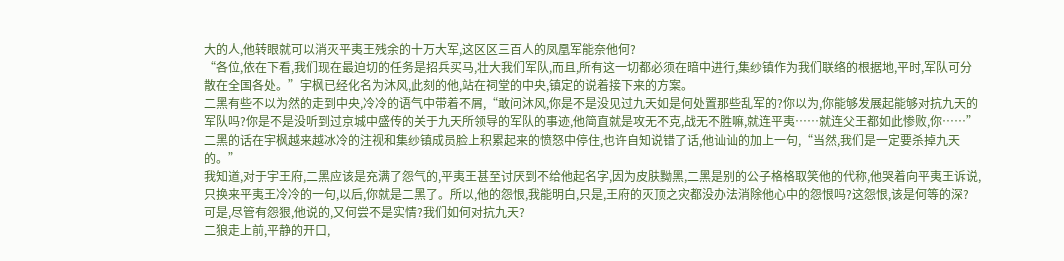大的人,他转眼就可以消灭平夷王残余的十万大军,这区区三百人的凤凰军能奈他何?
“各位,依在下看,我们现在最迫切的任务是招兵买马,壮大我们军队,而且,所有这一切都必须在暗中进行,集纱镇作为我们联络的根据地,平时,军队可分散在全国各处。”宇枫已经化名为沐风,此刻的他,站在祠堂的中央,镇定的说着接下来的方案。
二黑有些不以为然的走到中央,冷冷的语气中带着不屑,“敢问沐风,你是不是没见过九天如是何处置那些乱军的?你以为,你能够发展起能够对抗九天的军队吗?你是不是没听到过京城中盛传的关于九天所领导的军队的事迹,他简直就是攻无不克,战无不胜嘛,就连平夷……就连父王都如此惨败,你……”二黑的话在宇枫越来越冰冷的注视和集纱镇成员脸上积累起来的愤怒中停住,也许自知说错了话,他讪讪的加上一句,“当然,我们是一定要杀掉九天的。”
我知道,对于宇王府,二黑应该是充满了怨气的,平夷王甚至讨厌到不给他起名字,因为皮肤黝黑,二黑是别的公子格格取笑他的代称,他哭着向平夷王诉说,只换来平夷王冷冷的一句,以后,你就是二黑了。所以,他的怨恨,我能明白,只是,王府的灭顶之灾都没办法消除他心中的怨恨吗?这怨恨,该是何等的深?
可是,尽管有怨狠,他说的,又何尝不是实情?我们如何对抗九天?
二狼走上前,平静的开口,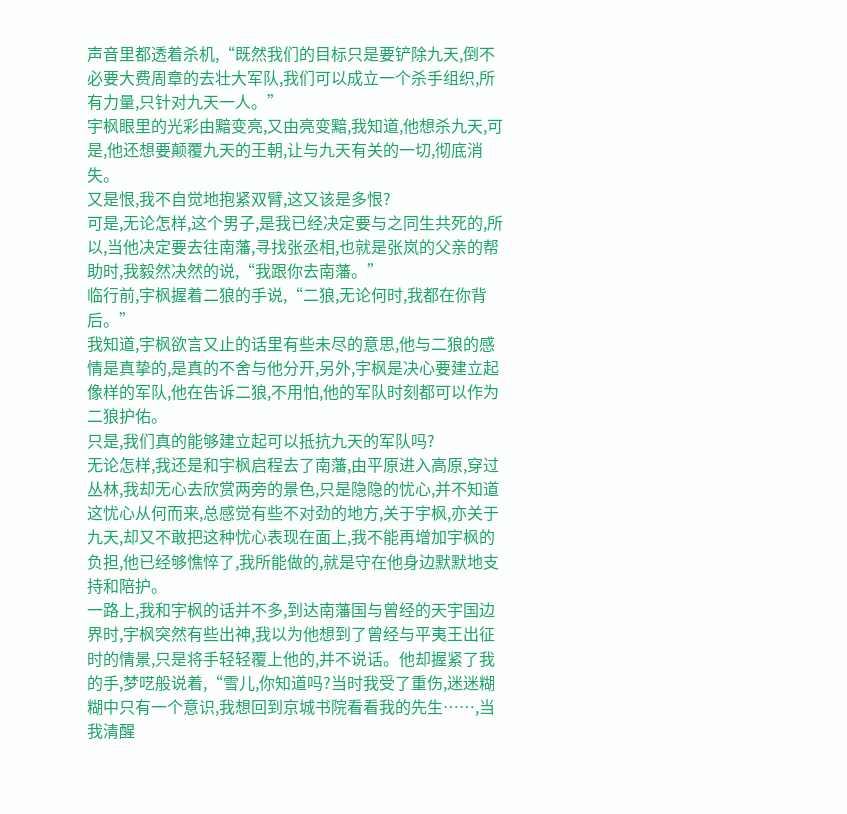声音里都透着杀机,“既然我们的目标只是要铲除九天,倒不必要大费周章的去壮大军队,我们可以成立一个杀手组织,所有力量,只针对九天一人。”
宇枫眼里的光彩由黯变亮,又由亮变黯,我知道,他想杀九天,可是,他还想要颠覆九天的王朝,让与九天有关的一切,彻底消失。
又是恨,我不自觉地抱紧双臂,这又该是多恨?
可是,无论怎样,这个男子,是我已经决定要与之同生共死的,所以,当他决定要去往南藩,寻找张丞相,也就是张岚的父亲的帮助时,我毅然决然的说,“我跟你去南藩。”
临行前,宇枫握着二狼的手说,“二狼,无论何时,我都在你背后。”
我知道,宇枫欲言又止的话里有些未尽的意思,他与二狼的感情是真挚的,是真的不舍与他分开,另外,宇枫是决心要建立起像样的军队,他在告诉二狼,不用怕,他的军队时刻都可以作为二狼护佑。
只是,我们真的能够建立起可以抵抗九天的军队吗?
无论怎样,我还是和宇枫启程去了南藩,由平原进入高原,穿过丛林,我却无心去欣赏两旁的景色,只是隐隐的忧心,并不知道这忧心从何而来,总感觉有些不对劲的地方,关于宇枫,亦关于九天,却又不敢把这种忧心表现在面上,我不能再增加宇枫的负担,他已经够憔悴了,我所能做的,就是守在他身边默默地支持和陪护。
一路上,我和宇枫的话并不多,到达南藩国与曾经的天宇国边界时,宇枫突然有些出神,我以为他想到了曾经与平夷王出征时的情景,只是将手轻轻覆上他的,并不说话。他却握紧了我的手,梦呓般说着,“雪儿,你知道吗?当时我受了重伤,迷迷糊糊中只有一个意识,我想回到京城书院看看我的先生……,当我清醒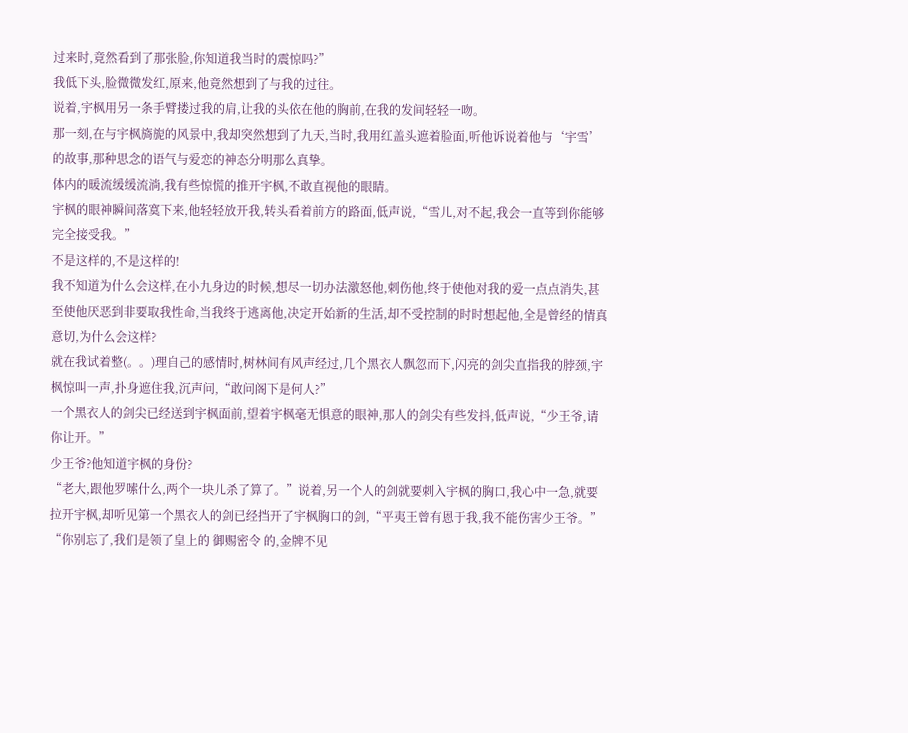过来时,竟然看到了那张脸,你知道我当时的震惊吗?”
我低下头,脸微微发红,原来,他竟然想到了与我的过往。
说着,宇枫用另一条手臂搂过我的肩,让我的头依在他的胸前,在我的发间轻轻一吻。
那一刻,在与宇枫旖旎的风景中,我却突然想到了九天,当时,我用红盖头遮着脸面,听他诉说着他与‘宇雪’的故事,那种思念的语气与爱恋的神态分明那么真挚。
体内的暖流缓缓流淌,我有些惊慌的推开宇枫,不敢直视他的眼睛。
宇枫的眼神瞬间落寞下来,他轻轻放开我,转头看着前方的路面,低声说,“雪儿,对不起,我会一直等到你能够完全接受我。”
不是这样的,不是这样的!
我不知道为什么会这样,在小九身边的时候,想尽一切办法激怒他,刺伤他,终于使他对我的爱一点点消失,甚至使他厌恶到非要取我性命,当我终于逃离他,决定开始新的生活,却不受控制的时时想起他,全是曾经的情真意切,为什么会这样?
就在我试着整(。。)理自己的感情时,树林间有风声经过,几个黑衣人飘忽而下,闪亮的剑尖直指我的脖颈,宇枫惊叫一声,扑身遮住我,沉声问,“敢问阁下是何人?”
一个黑衣人的剑尖已经送到宇枫面前,望着宇枫毫无惧意的眼神,那人的剑尖有些发抖,低声说,“少王爷,请你让开。”
少王爷?他知道宇枫的身份?
“老大,跟他罗嗦什么,两个一块儿杀了算了。”说着,另一个人的剑就要刺入宇枫的胸口,我心中一急,就要拉开宇枫,却听见第一个黑衣人的剑已经挡开了宇枫胸口的剑,“平夷王曾有恩于我,我不能伤害少王爷。”
“你别忘了,我们是领了皇上的 御赐密令 的,金牌不见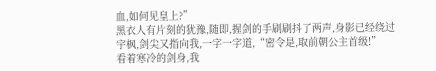血,如何见皇上?”
黑衣人有片刻的犹豫,随即,握剑的手刷刷抖了两声,身影已经绕过宇枫,剑尖又指向我,一字一字道,“密令是,取前朝公主首级!”
看着寒冷的剑身,我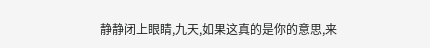静静闭上眼睛,九天,如果这真的是你的意思,来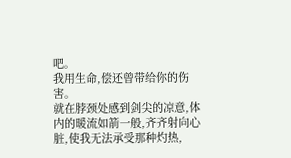吧。
我用生命,偿还曾带给你的伤害。
就在脖颈处感到剑尖的凉意,体内的暖流如箭一般,齐齐射向心脏,使我无法承受那种灼热,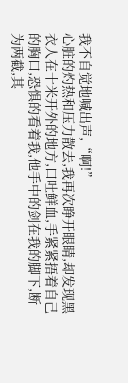我不自觉地喊出声,“啊!”
心脏的灼热和压力散去,我再次睁开眼睛,却发现黑衣人在十米开外的地方,口吐鲜血,手紧紧捂着自己的胸口,恐惧的看着我,他手中的剑在我的脚下,断为两截,其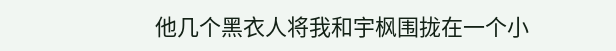他几个黑衣人将我和宇枫围拢在一个小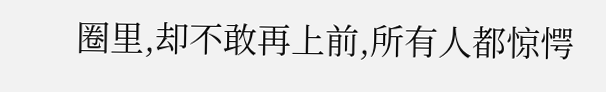圈里,却不敢再上前,所有人都惊愕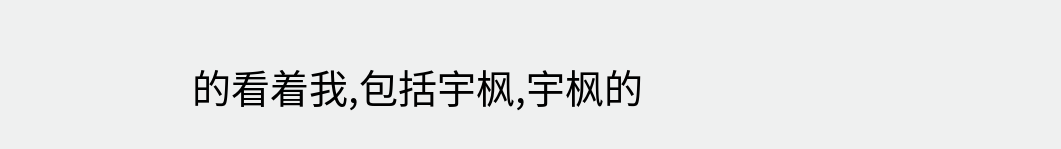的看着我,包括宇枫,宇枫的